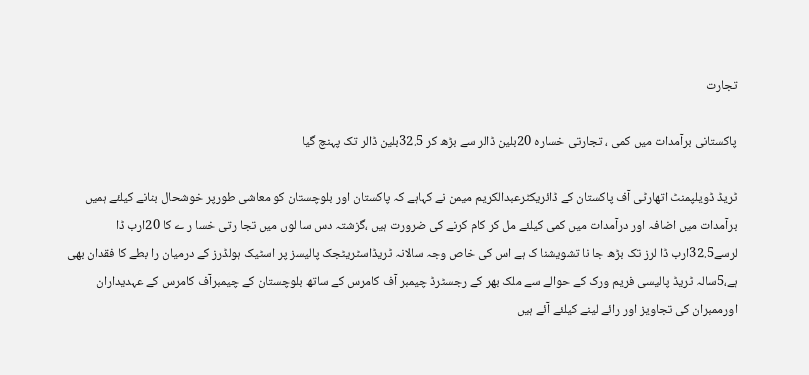تجارت

پاکستانی برآمدات میں کمی ، تجارتی خسارہ 20بلین ڈالر سے بڑھ کر 32.5بلین ڈالر تک پہنچ گیا

ٹریڈ ڈویلپمنٹ اتھارٹی آف پاکستان کے ڈائریکٹرعبدالکریم میمن نے کہاہے کہ پاکستان اور بلوچستان کو معاشی طورپر خوشحال بنانے کیلئے ہمیں برآمدات میں اضافہ اور درآمدات میں کمی کیلئے مل کر کام کرنے کی ضرورت ہیں ،گزشتہ دس سا لوں میں تجا رتی خسا ر ے کا 20ارب ڈا لرسے32.5ارب ڈا لرز تک بڑھ جا نا تشویشنا ک ہے اس کی خاص وجہ سالانہ ٹریڈاسٹریٹجک پالیسز پر اسٹیک ہولڈرز کے درمیان را بطے کا فقدان بھی ہے،5سالہ ٹریڈ پالیسی فریم ورک کے حوالے سے ملک بھر کے رجسٹرڈ چیمبر آف کامرس کے ساتھ بلوچستان کے چیمبرآف کامرس کے عہدیداران اورممبران کی تجاویز اور رائے لینے کیلئے آئے ہیں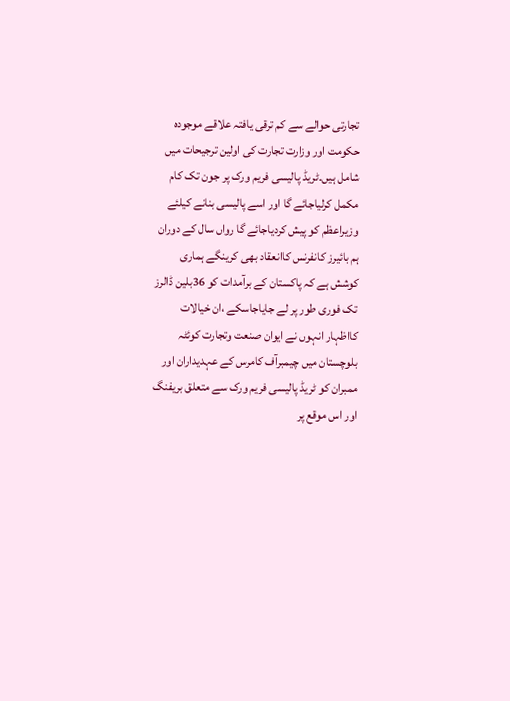تجارتی حوالے سے کم ترقی یافتہ علاقے موجودہ حکومت اور وزارت تجارت کی اولین ترجیحات میں شامل ہیں۔ٹریڈ پالیسی فریم ورک پر جون تک کام مکمل کرلیاجائے گا اور اسے پالیسی بنانے کیلئے وزیراعظم کو پیش کردیاجائے گا رواں سال کے دوران ہم بائیرز کانفرنس کاانعقاد بھی کرینگے ہماری کوشش ہے کہ پاکستان کے برآمدات کو 36بلین ڈالرز تک فوری طور پر لے جایاجاسکے ،ان خیالات کااظہار انہوں نے ایوان صنعت وتجارت کوئٹہ بلوچستان میں چیمبرآف کامرس کے عہدیداران اور ممبران کو ٹریڈ پالیسی فریم ورک سے متعلق بریفنگ اور اس موقع پر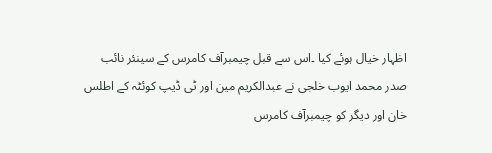اظہار خیال ہوئے کیا ۔اس سے قبل چیمبرآف کامرس کے سینئر نائب صدر محمد ایوب خلجی نے عبدالکریم مین اور ٹی ڈیپ کوئٹہ کے اطلس خان اور دیگر کو چیمبرآف کامرس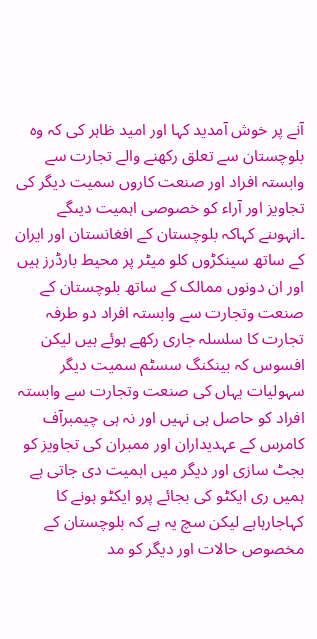آنے پر خوش آمدید کہا اور امید ظاہر کی کہ وہ بلوچستان سے تعلق رکھنے والے تجارت سے وابستہ افراد اور صنعت کاروں سمیت دیگر کی تجاویز اور آراء کو خصوصی اہمیت دیںگے ۔انہوںنے کہاکہ بلوچستان کے افغانستان اور ایران کے ساتھ سینکڑوں کلو میٹر پر محیط بارڈرز ہیں اور ان دونوں ممالک کے ساتھ بلوچستان کے صنعت وتجارت سے وابستہ افراد دو طرفہ تجارت کا سلسلہ جاری رکھے ہوئے ہیں لیکن افسوس کہ بینکنگ سسٹم سمیت دیگر سہولیات یہاں کی صنعت وتجارت سے وابستہ افراد کو حاصل ہی نہیں اور نہ ہی چیمبرآف کامرس کے عہدیداران اور ممبران کی تجاویز کو بجٹ سازی اور دیگر میں اہمیت دی جاتی ہے ہمیں ری ایکٹو کی بجائے پرو ایکٹو ہونے کا کہاجارہاہے لیکن سچ یہ ہے کہ بلوچستان کے مخصوص حالات اور دیگر کو مد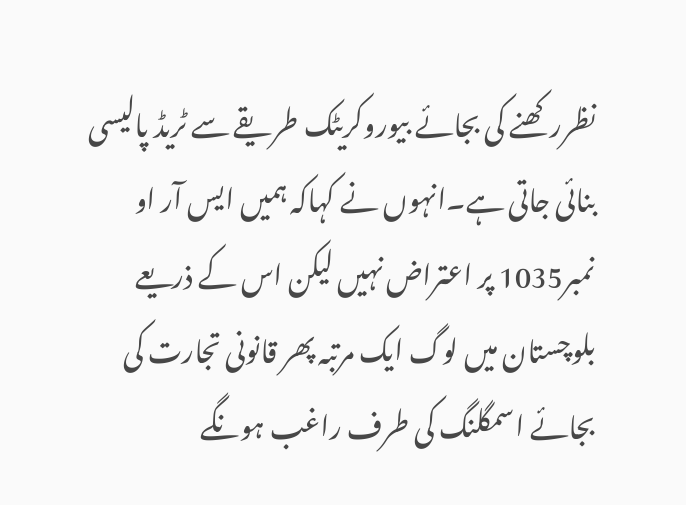نظررکھنے کی بجائے بیوروکریٹک طریقے سے ٹریڈ پالیسی بنائی جاتی ہے۔انہوں نے کہاکہ ہمیں ایس آر او نمبر1035 پر اعتراض نہیں لیکن اس کے ذریعے بلوچستان میں لوگ ایک مرتبہ پھر قانونی تجارت کی بجائے اسمگلنگ کی طرف راغب ہونگے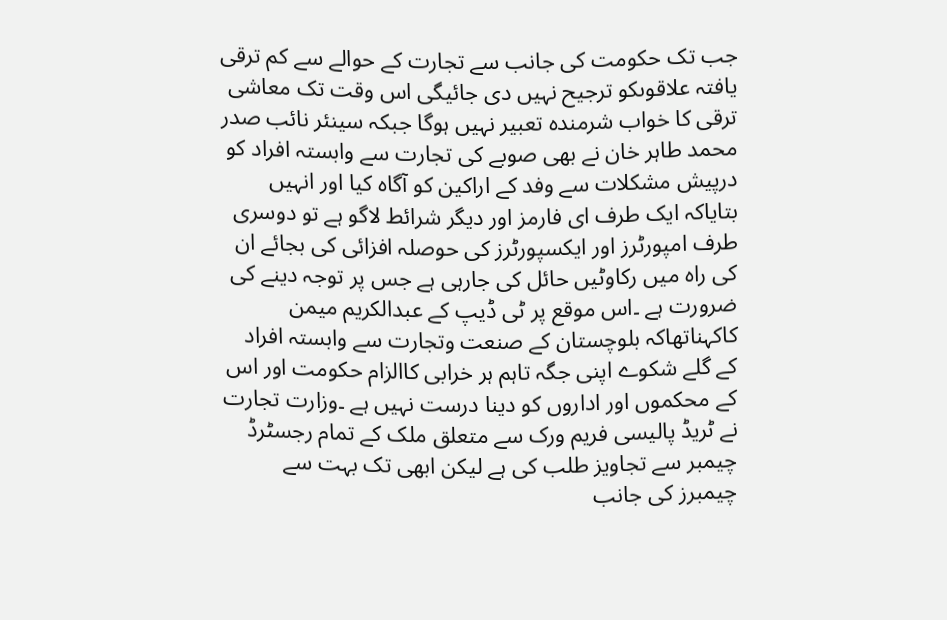جب تک حکومت کی جانب سے تجارت کے حوالے سے کم ترقی یافتہ علاقوںکو ترجیح نہیں دی جائیگی اس وقت تک معاشی ترقی کا خواب شرمندہ تعبیر نہیں ہوگا جبکہ سینئر نائب صدر محمد طاہر خان نے بھی صوبے کی تجارت سے وابستہ افراد کو درپیش مشکلات سے وفد کے اراکین کو آگاہ کیا اور انہیں بتایاکہ ایک طرف ای فارمز اور دیگر شرائط لاگو ہے تو دوسری طرف امپورٹرز اور ایکسپورٹرز کی حوصلہ افزائی کی بجائے ان کی راہ میں رکاوٹیں حائل کی جارہی ہے جس پر توجہ دینے کی ضرورت ہے ۔اس موقع پر ٹی ڈیپ کے عبدالکریم میمن کاکہناتھاکہ بلوچستان کے صنعت وتجارت سے وابستہ افراد کے گلے شکوے اپنی جگہ تاہم ہر خرابی کاالزام حکومت اور اس کے محکموں اور اداروں کو دینا درست نہیں ہے ۔وزارت تجارت نے ٹریڈ پالیسی فریم ورک سے متعلق ملک کے تمام رجسٹرڈ چیمبر سے تجاویز طلب کی ہے لیکن ابھی تک بہت سے چیمبرز کی جانب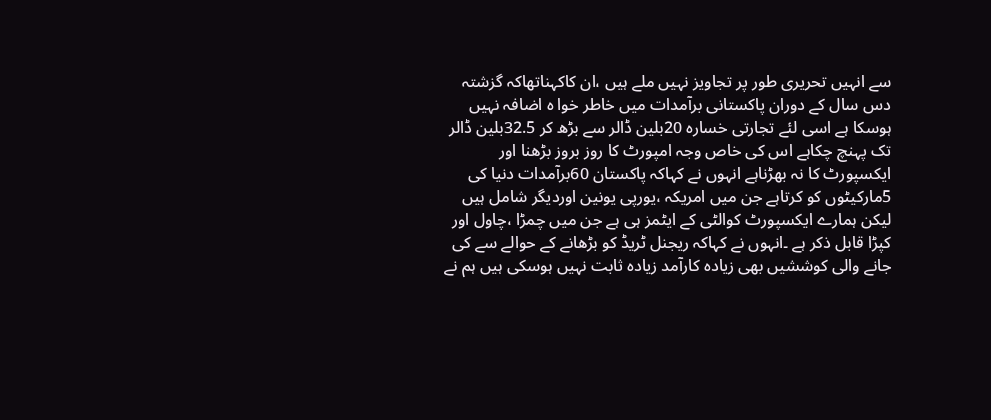سے انہیں تحریری طور پر تجاویز نہیں ملے ہیں ،ان کاکہناتھاکہ گزشتہ دس سال کے دوران پاکستانی برآمدات میں خاطر خوا ہ اضافہ نہیں ہوسکا ہے اسی لئے تجارتی خسارہ 20بلین ڈالر سے بڑھ کر 32.5بلین ڈالر تک پہنچ چکاہے اس کی خاص وجہ امپورٹ کا روز بروز بڑھنا اور ایکسپورٹ کا نہ بھڑناہے انہوں نے کہاکہ پاکستان 60برآمدات دنیا کی 5مارکیٹوں کو کرتاہے جن میں امریکہ ،یورپی یونین اوردیگر شامل ہیں لیکن ہمارے ایکسپورٹ کوالٹی کے ایٹمز ہی ہے جن میں چمڑا ،چاول اور کپڑا قابل ذکر ہے ۔انہوں نے کہاکہ ریجنل ٹریڈ کو بڑھانے کے حوالے سے کی جانے والی کوششیں بھی زیادہ کارآمد زیادہ ثابت نہیں ہوسکی ہیں ہم نے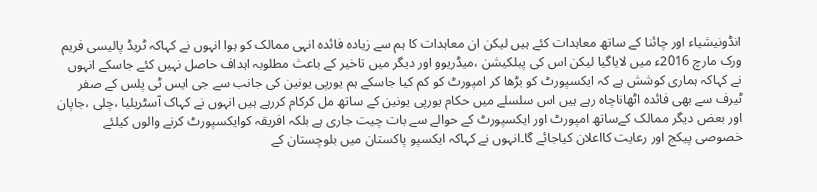انڈونیشیاء اور چائنا کے ساتھ معاہدات کئے ہیں لیکن ان معاہدات کا ہم سے زیادہ فائدہ انہی ممالک کو ہوا انہوں نے کہاکہ ٹریڈ پالیسی فریم ورک مارچ 2016ء میں لایاگیا لیکن اس کی پبلکیشن ،میڈریوو اور دیگر میں تاخیر کے باعث مطلوبہ اہداف حاصل نہیں کئے جاسکے انہوں نے کہاکہ ہماری کوشش ہے کہ ایکسپورٹ کو بڑھا کر امپورٹ کو کم کیا جاسکے ہم یورپی یونین کی جانب سے جی ایس ٹی پلس کے صفر ٹیرف سے بھی فائدہ اٹھاناچاہ رہے ہیں اس سلسلے میں حکام یورپی یونین کے ساتھ مل کرکام کررہے ہیں انہوں نے کہاک آسٹریلیا ،چلی ،جاپان اور بعض دیگر ممالک کےساتھ امپورٹ اور ایکسپورٹ کے حوالے سے بات چیت جاری ہے بلکہ افریقہ کوایکسپورٹ کرنے والوں کیلئے خصوصی پیکج اور رعایت کااعلان کیاجائے گا۔انہوں نے کہاکہ ایکسپو پاکستان میں بلوچستان کے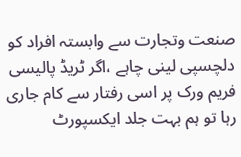صنعت وتجارت سے وابستہ افراد کو دلچسپی لینی چاہے ،اگر ٹریڈ پالیسی فریم ورک پر اسی رفتار سے کام جاری رہا تو ہم بہت جلد ایکسپورٹ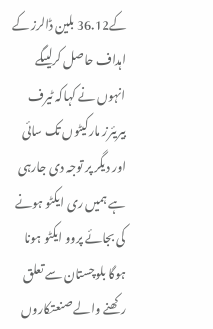کے36.12 بلین ڈالرز کے اہداف حاصل کرلیںگے انہوں نے کہاکہ ٹیرف بیریئرز مارکیٹوں تک سائی اور دیگر پر توجہ دی جارہی ہے ہمیں ری ایکٹو ہونے کی بجائے پروو ایکٹو ہونا ہوگا بلوچستان سے تعلق رکھنے والے صنعتکاروں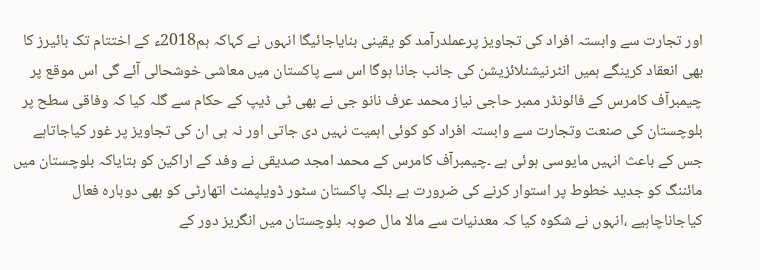اور تجارت سے وابستہ افراد کی تجاویز پرعملدرآمد کو یقینی بنایاجائیگا انہوں نے کہاکہ ہم2018ء کے اختتام تک بائیرز کا بھی انعقاد کرینگے ہمیں انٹرنیشنلائزیشن کی جانب جانا ہوگا اس سے پاکستان میں معاشی خوشحالی آئے گی اس موقع پر چیمبرآف کامرس کے فائونڈر ممبر حاجی نیاز محمد عرف نانو جی نے بھی ٹی ڈیپ کے حکام سے گلہ کیا کہ وفاقی سطح پر بلوچستان کی صنعت وتجارت سے وابستہ افراد کو کوئی اہمیت نہیں دی جاتی اور نہ ہی ان کی تجاویز پر غور کیاجاتاہے جس کے باعث انہیں مایوسی ہوئی ہے ۔چیمبرآف کامرس کے محمد امجد صدیقی نے وفد کے اراکین کو بتایاکہ بلوچستان میں مائننگ کو جدید خطوط پر استوار کرنے کی ضرورت ہے بلکہ پاکستان سٹور ڈویلپمنٹ اتھارٹی کو بھی دوبارہ فعال کیاجاناچاہیے ،انہوں نے شکوہ کیا کہ معدنیات سے مالا مال صوبہ بلوچستان میں انگریز دور کے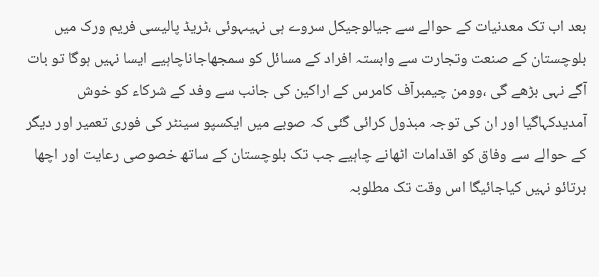بعد اب تک معدنیات کے حوالے سے جیالوجیکل سروے ہی نہیںہوئی ،ٹریڈ پالیسی فریم ورک میں بلوچستان کے صنعت وتجارت سے وابستہ افراد کے مسائل کو سمجھاجاناچاہیے ایسا نہیں ہوگا تو بات آگے نہی بڑھے گی ،وومن چیمبرآف کامرس کے اراکین کی جانب سے وفد کے شرکاء کو خوش آمدیدکہاگیا اور ان کی توجہ مبذول کرائی گئی کہ صوبے میں ایکسپو سینٹر کی فوری تعمیر اور دیگر کے حوالے سے وفاق کو اقدامات اٹھانے چاہیے جب تک بلوچستان کے ساتھ خصوصی رعایت اور اچھا برتائو نہیں کیاجائیگا اس وقت تک مطلوبہ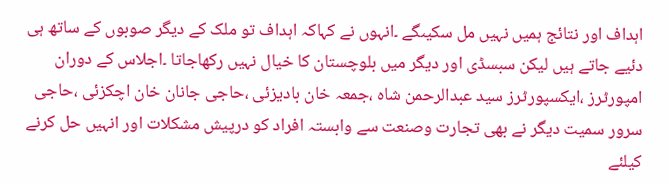اہداف اور نتائج ہمیں نہیں مل سکیںگے ۔انہوں نے کہاکہ اہداف تو ملک کے دیگر صوبوں کے ساتھ ہی دئیے جاتے ہیں لیکن سبسڈی اور دیگر میں بلوچستان کا خیال نہیں رکھاجاتا ۔اجلاس کے دوران امپورٹرز ،ایکسپورٹرز سید عبدالرحمن شاہ ،جمعہ خان بادیزئی ،حاجی جانان خان اچکزئی ،حاجی سرور سمیت دیگر نے بھی تجارت وصنعت سے وابستہ افراد کو درپیش مشکلات اور انہیں حل کرنے کیلئے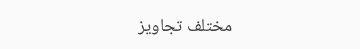مختلف تجاویز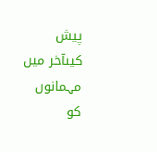پیش کیںآخر میں مہمانوں کو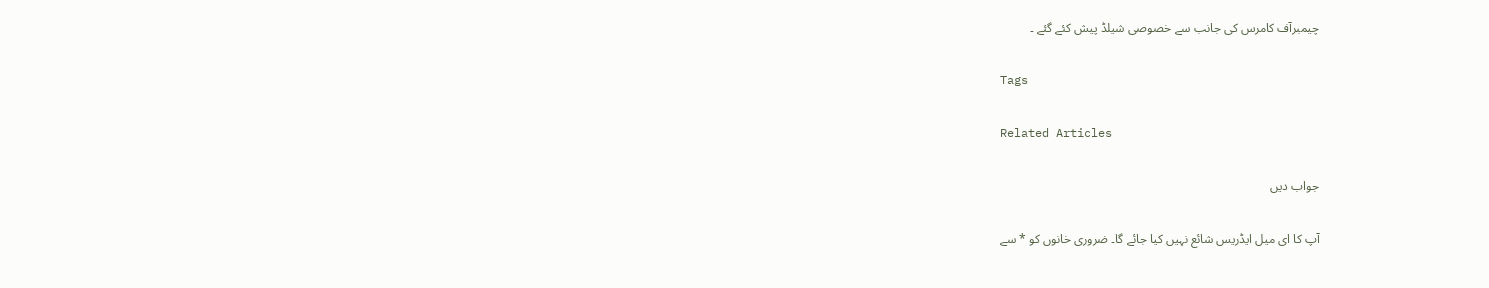چیمبرآف کامرس کی جانب سے خصوصی شیلڈ پیش کئے گئے ۔

Tags

Related Articles

جواب دیں

آپ کا ای میل ایڈریس شائع نہیں کیا جائے گا۔ ضروری خانوں کو * سے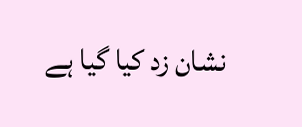نشان زد کیا گیا ہے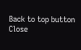Back to top button
Close